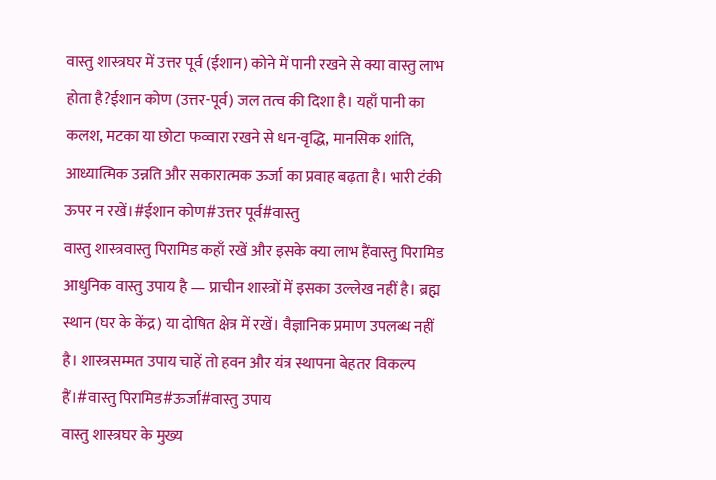वास्तु शास्त्रघर में उत्तर पूर्व (ईशान) कोने में पानी रखने से क्या वास्तु लाभ होता है?ईशान कोण (उत्तर-पूर्व) जल तत्व की दिशा है। यहाँ पानी का कलश, मटका या छोटा फव्वारा रखने से धन-वृद्धि, मानसिक शांति, आध्यात्मिक उन्नति और सकारात्मक ऊर्जा का प्रवाह बढ़ता है। भारी टंकी ऊपर न रखें।#ईशान कोण#उत्तर पूर्व#वास्तु
वास्तु शास्त्रवास्तु पिरामिड कहाँ रखें और इसके क्या लाभ हैंवास्तु पिरामिड आधुनिक वास्तु उपाय है — प्राचीन शास्त्रों में इसका उल्लेख नहीं है। ब्रह्म स्थान (घर के केंद्र) या दोषित क्षेत्र में रखें। वैज्ञानिक प्रमाण उपलब्ध नहीं है। शास्त्रसम्मत उपाय चाहें तो हवन और यंत्र स्थापना बेहतर विकल्प हैं।#वास्तु पिरामिड#ऊर्जा#वास्तु उपाय
वास्तु शास्त्रघर के मुख्य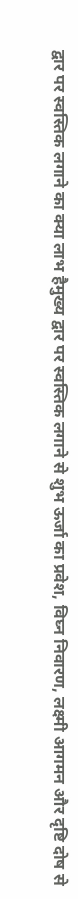द्वार पर स्वस्तिक लगाने का क्या लाभ हैमुख्य द्वार पर स्वस्तिक लगाने से शुभ ऊर्जा का प्रवेश, विघ्न निवारण, लक्ष्मी आगमन और दृष्टि दोष से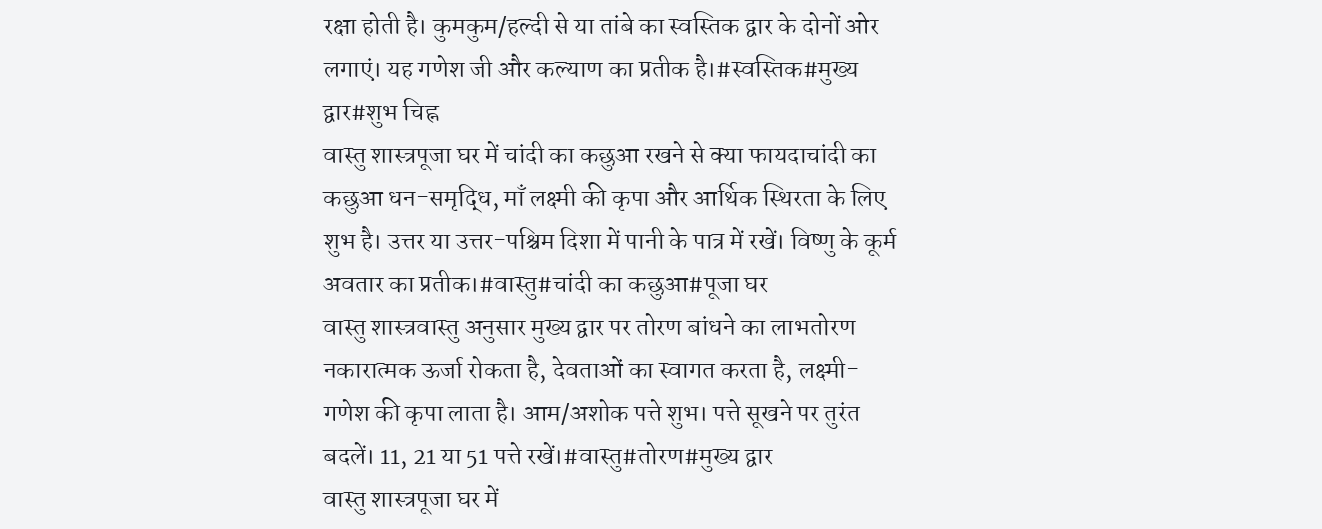रक्षा होती है। कुमकुम/हल्दी से या तांबे का स्वस्तिक द्वार के दोनों ओर लगाएं। यह गणेश जी और कल्याण का प्रतीक है।#स्वस्तिक#मुख्य द्वार#शुभ चिह्न
वास्तु शास्त्रपूजा घर में चांदी का कछुआ रखने से क्या फायदाचांदी का कछुआ धन-समृद्धि, माँ लक्ष्मी की कृपा और आर्थिक स्थिरता के लिए शुभ है। उत्तर या उत्तर-पश्चिम दिशा में पानी के पात्र में रखें। विष्णु के कूर्म अवतार का प्रतीक।#वास्तु#चांदी का कछुआ#पूजा घर
वास्तु शास्त्रवास्तु अनुसार मुख्य द्वार पर तोरण बांधने का लाभतोरण नकारात्मक ऊर्जा रोकता है, देवताओं का स्वागत करता है, लक्ष्मी-गणेश की कृपा लाता है। आम/अशोक पत्ते शुभ। पत्ते सूखने पर तुरंत बदलें। 11, 21 या 51 पत्ते रखें।#वास्तु#तोरण#मुख्य द्वार
वास्तु शास्त्रपूजा घर में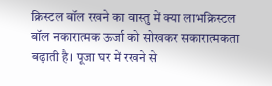क्रिस्टल बॉल रखने का वास्तु में क्या लाभक्रिस्टल बॉल नकारात्मक ऊर्जा को सोखकर सकारात्मकता बढ़ाती है। पूजा घर में रखने से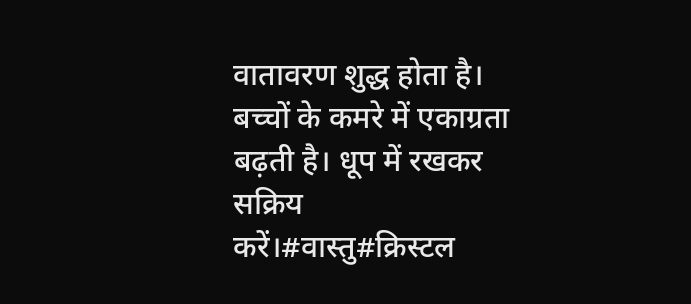वातावरण शुद्ध होता है। बच्चों के कमरे में एकाग्रता बढ़ती है। धूप में रखकर सक्रिय करें।#वास्तु#क्रिस्टल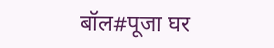बॉल#पूजा घर